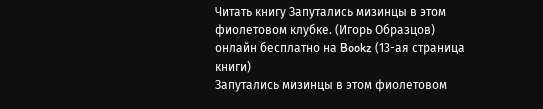Читать книгу Запутались мизинцы в этом фиолетовом клубке. (Игорь Образцов) онлайн бесплатно на Bookz (13-ая страница книги)
Запутались мизинцы в этом фиолетовом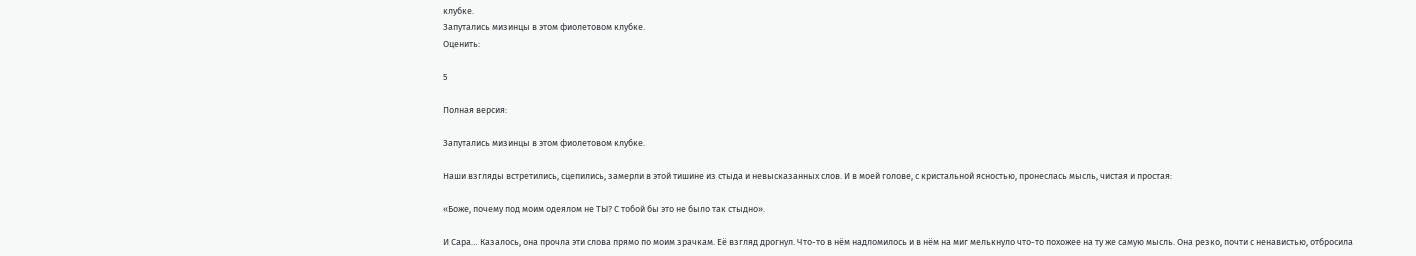клубке.
Запутались мизинцы в этом фиолетовом клубке.
Оценить:

5

Полная версия:

Запутались мизинцы в этом фиолетовом клубке.

Наши взгляды встретились, сцепились, замерли в этой тишине из стыда и невысказанных слов. И в моей голове, с кристальной ясностью, пронеслась мысль, чистая и простая:

«Боже, почему под моим одеялом не ТЫ? С тобой бы это не было так стыдно».

И Сара… Казалось, она прочла эти слова прямо по моим зрачкам. Её взгляд дрогнул. Что-то в нём надломилось и в нём на миг мелькнуло что-то похожее на ту же самую мысль. Она резко, почти с ненавистью, отбросила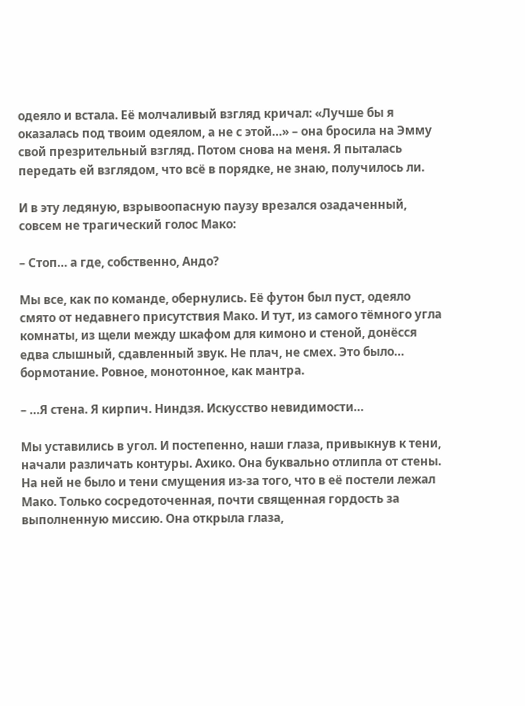одеяло и встала. Её молчаливый взгляд кричал: «Лучше бы я оказалась под твоим одеялом, а не с этой…» – она бросила на Эмму свой презрительный взгляд. Потом снова на меня. Я пыталась передать ей взглядом, что всё в порядке, не знаю, получилось ли.

И в эту ледяную, взрывоопасную паузу врезался озадаченный, совсем не трагический голос Мако:

– Стоп… а где, собственно, Андо?

Мы все, как по команде, обернулись. Её футон был пуст, одеяло смято от недавнего присутствия Мако. И тут, из самого тёмного угла комнаты, из щели между шкафом для кимоно и стеной, донёсся едва слышный, сдавленный звук. Не плач, не смех. Это было… бормотание. Ровное, монотонное, как мантра.

– …Я стена. Я кирпич. Ниндзя. Искусство невидимости…

Мы уставились в угол. И постепенно, наши глаза, привыкнув к тени, начали различать контуры. Ахико. Она буквально отлипла от стены. На ней не было и тени смущения из-за того, что в её постели лежал Мако. Только сосредоточенная, почти священная гордость за выполненную миссию. Она открыла глаза,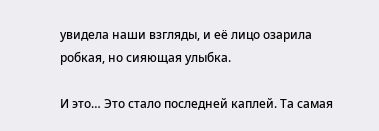увидела наши взгляды, и её лицо озарила робкая, но сияющая улыбка.

И это… Это стало последней каплей. Та самая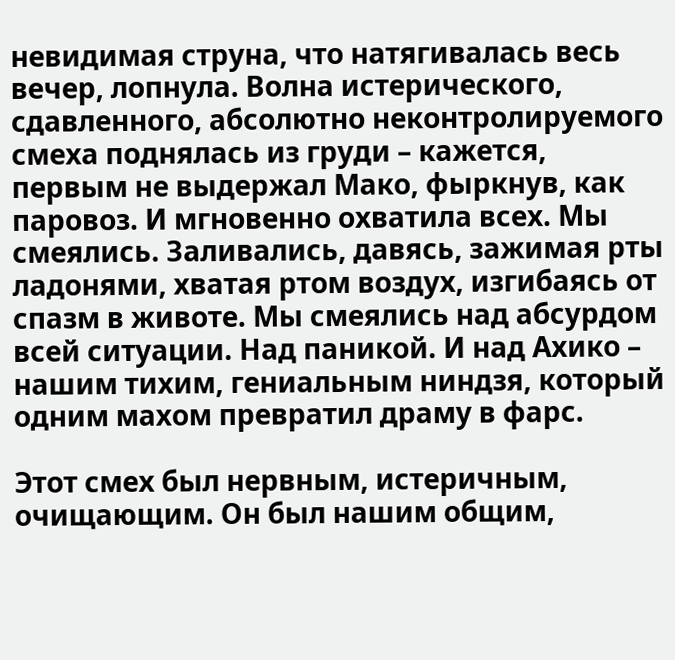невидимая струна, что натягивалась весь вечер, лопнула. Волна истерического, сдавленного, абсолютно неконтролируемого смеха поднялась из груди – кажется, первым не выдержал Мако, фыркнув, как паровоз. И мгновенно охватила всех. Мы смеялись. Заливались, давясь, зажимая рты ладонями, хватая ртом воздух, изгибаясь от спазм в животе. Мы смеялись над абсурдом всей ситуации. Над паникой. И над Ахико – нашим тихим, гениальным ниндзя, который одним махом превратил драму в фарс.

Этот смех был нервным, истеричным, очищающим. Он был нашим общим,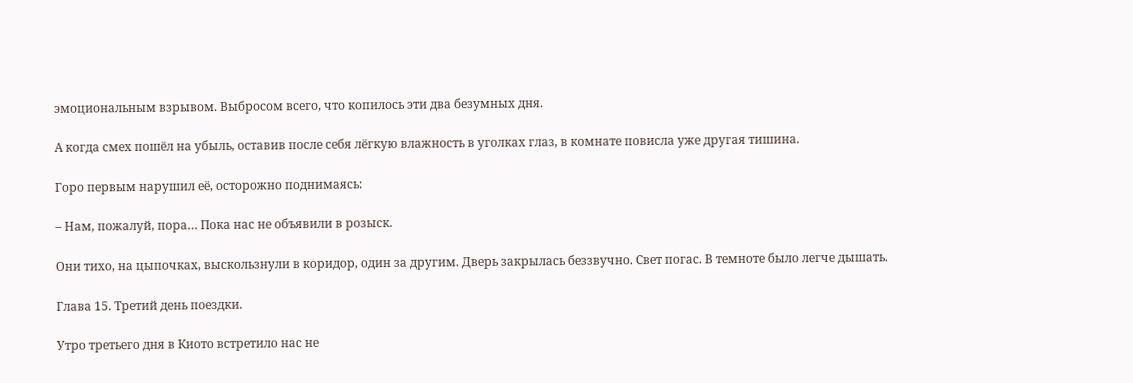эмоциональным взрывом. Выбросом всего, что копилось эти два безумных дня.

А когда смех пошёл на убыль, оставив после себя лёгкую влажность в уголках глаз, в комнате повисла уже другая тишина.

Горо первым нарушил её, осторожно поднимаясь:

– Нам, пожалуй, пора… Пока нас не объявили в розыск.

Они тихо, на цыпочках, выскользнули в коридор, один за другим. Дверь закрылась беззвучно. Свет погас. В темноте было легче дышать.

Глава 15. Третий день поездки.

Утро третьего дня в Киото встретило нас не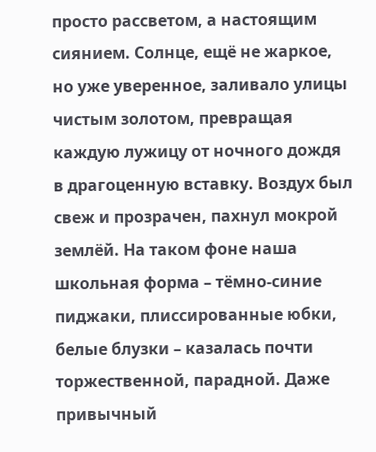просто рассветом, а настоящим сиянием. Солнце, ещё не жаркое, но уже уверенное, заливало улицы чистым золотом, превращая каждую лужицу от ночного дождя в драгоценную вставку. Воздух был свеж и прозрачен, пахнул мокрой землёй. На таком фоне наша школьная форма – тёмно-синие пиджаки, плиссированные юбки, белые блузки – казалась почти торжественной, парадной. Даже привычный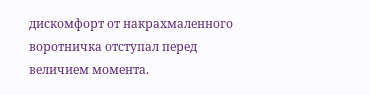дискомфорт от накрахмаленного воротничка отступал перед величием момента.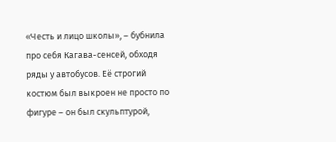«Честь и лицо школы», – бубнила про себя Кагава-сенсей, обходя ряды у автобусов. Её строгий костюм был выкроен не просто по фигуре – он был скульптурой,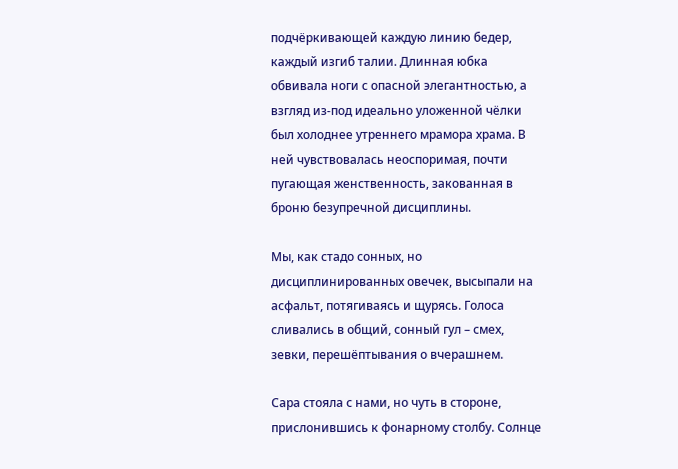подчёркивающей каждую линию бедер, каждый изгиб талии. Длинная юбка обвивала ноги с опасной элегантностью, а взгляд из-под идеально уложенной чёлки был холоднее утреннего мрамора храма. В ней чувствовалась неоспоримая, почти пугающая женственность, закованная в броню безупречной дисциплины.

Мы, как стадо сонных, но дисциплинированных овечек, высыпали на асфальт, потягиваясь и щурясь. Голоса сливались в общий, сонный гул – смех, зевки, перешёптывания о вчерашнем.

Сара стояла с нами, но чуть в стороне, прислонившись к фонарному столбу. Солнце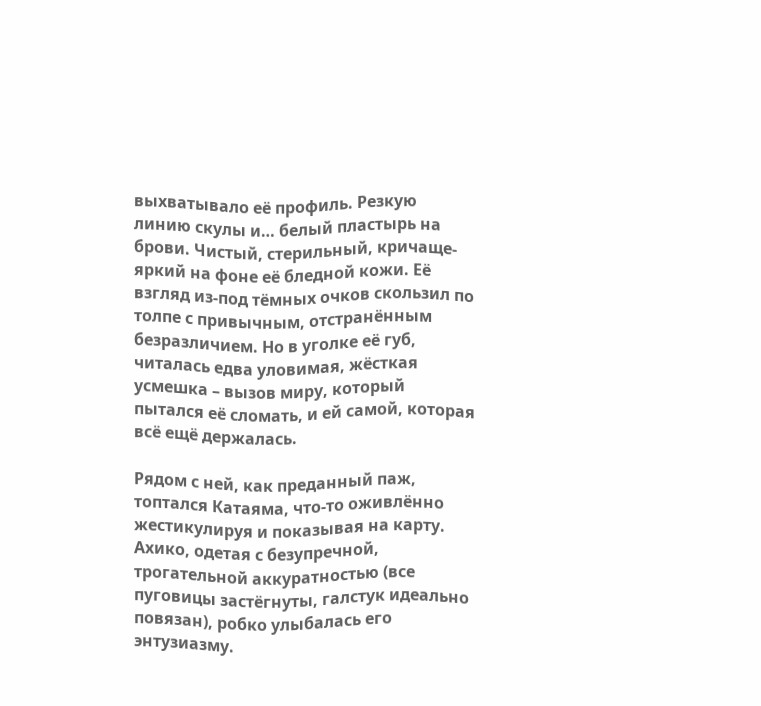выхватывало её профиль. Резкую линию скулы и… белый пластырь на брови. Чистый, стерильный, кричаще-яркий на фоне её бледной кожи. Её взгляд из-под тёмных очков скользил по толпе с привычным, отстранённым безразличием. Но в уголке её губ, читалась едва уловимая, жёсткая усмешка – вызов миру, который пытался её сломать, и ей самой, которая всё ещё держалась.

Рядом с ней, как преданный паж, топтался Катаяма, что-то оживлённо жестикулируя и показывая на карту. Ахико, одетая с безупречной, трогательной аккуратностью (все пуговицы застёгнуты, галстук идеально повязан), робко улыбалась его энтузиазму.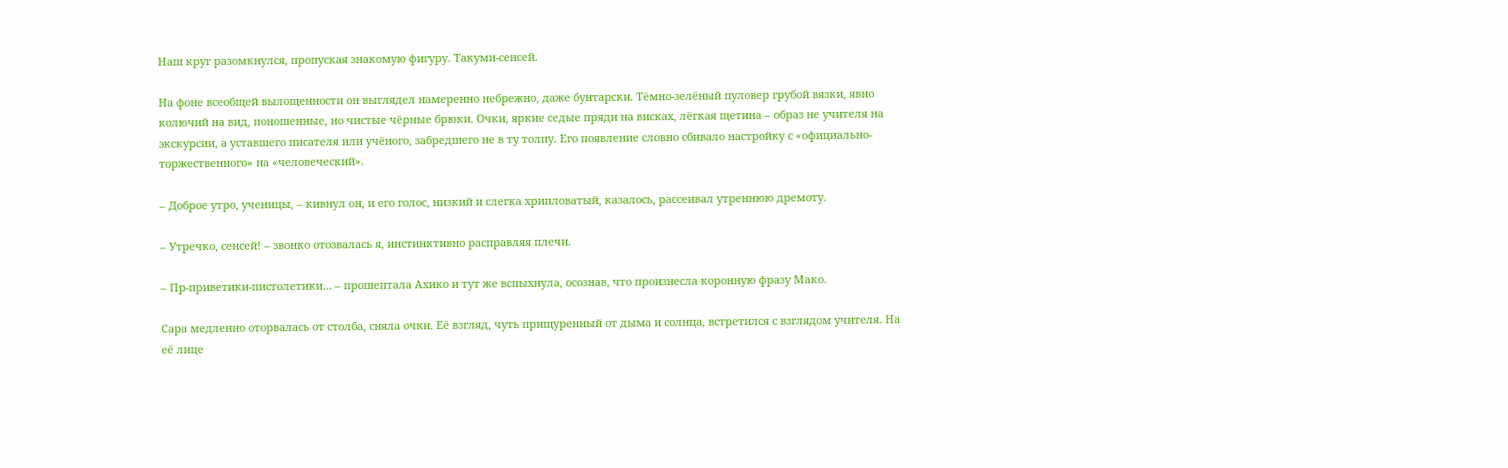Наш круг разомкнулся, пропуская знакомую фигуру. Такуми-сенсей.

На фоне всеобщей вылощенности он выглядел намеренно небрежно, даже бунтарски. Тёмно-зелёный пуловер грубой вязки, явно колючий на вид, поношенные, но чистые чёрные брюки. Очки, яркие седые пряди на висках, лёгкая щетина – образ не учителя на экскурсии, а уставшего писателя или учёного, забредшего не в ту толпу. Его появление словно сбивало настройку с «официально-торжественного» на «человеческий».

– Доброе утро, ученицы, – кивнул он, и его голос, низкий и слегка хрипловатый, казалось, рассеивал утреннюю дремоту.

– Утречко, сенсей! – звонко отозвалась я, инстинктивно расправляя плечи.

– Пр-приветики-пистолетики… – прошептала Ахико и тут же вспыхнула, осознав, что произнесла коронную фразу Мако.

Сара медленно оторвалась от столба, сняла очки. Её взгляд, чуть прищуренный от дыма и солнца, встретился с взглядом учителя. На её лице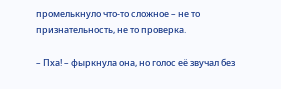промелькнуло что-то сложное – не то признательность, не то проверка.

– Пха! – фыркнула она, но голос её звучал без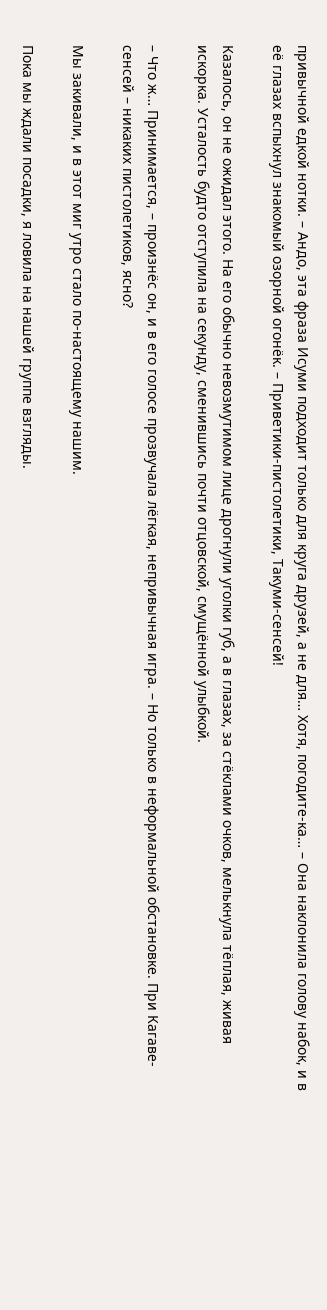привычной едкой нотки. – Андо, эта фраза Исуми подходит только для круга друзей, а не для… Хотя, погодите-ка… – Она наклонила голову набок, и в её глазах вспыхнул знакомый озорной огонёк. – Приветики-пистолетики, Такуми-сенсей!

Казалось, он не ожидал этого. На его обычно невозмутимом лице дрогнули уголки губ, а в глазах, за стёклами очков, мелькнула тёплая, живая искорка. Усталость будто отступила на секунду, сменившись почти отцовской, смущённой улыбкой.

– Что ж… Принимается, – произнёс он, и в его голосе прозвучала лёгкая, непривычная игра. – Но только в неформальной обстановке. При Кагаве-сенсей – никаких пистолетиков, ясно?

Мы закивали, и в этот миг утро стало по-настоящему нашим.

Пока мы ждали посадки, я ловила на нашей группе взгляды.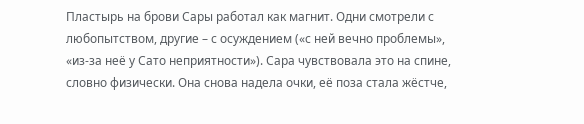Пластырь на брови Сары работал как магнит. Одни смотрели с любопытством, другие – с осуждением («с ней вечно проблемы», «из-за неё у Сато неприятности»). Сара чувствовала это на спине, словно физически. Она снова надела очки, её поза стала жёстче,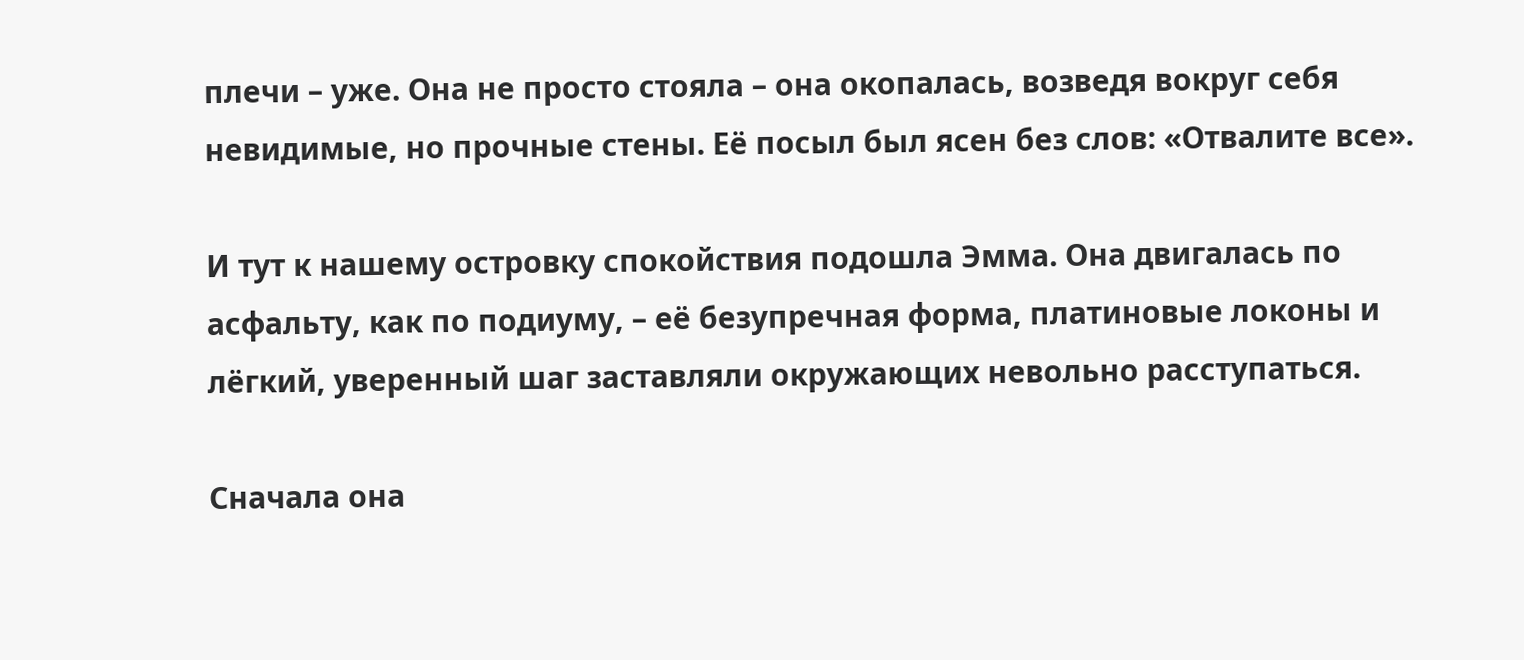плечи – уже. Она не просто стояла – она окопалась, возведя вокруг себя невидимые, но прочные стены. Её посыл был ясен без слов: «Отвалите все».

И тут к нашему островку спокойствия подошла Эмма. Она двигалась по асфальту, как по подиуму, – её безупречная форма, платиновые локоны и лёгкий, уверенный шаг заставляли окружающих невольно расступаться.

Сначала она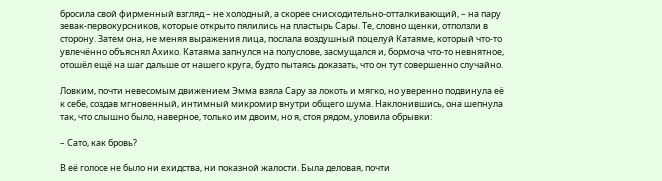бросила свой фирменный взгляд – не холодный, а скорее снисходительно-отталкивающий, – на пару зевак-первокурсников, которые открыто пялились на пластырь Сары. Те, словно щенки, отползли в сторону. Затем она, не меняя выражения лица, послала воздушный поцелуй Катаямe, который что-то увлечённо объяснял Ахико. Катаяма запнулся на полуслове, засмущался и, бормоча что-то невнятное, отошёл ещё на шаг дальше от нашего круга, будто пытаясь доказать, что он тут совершенно случайно.

Ловким, почти невесомым движением Эмма взяла Сару за локоть и мягко, но уверенно подвинула её к себе, создав мгновенный, интимный микромир внутри общего шума. Наклонившись, она шепнула так, что слышно было, наверное, только им двоим, но я, стоя рядом, уловила обрывки:

– Сато, как бровь?

В её голосе не было ни ехидства, ни показной жалости. Была деловая, почти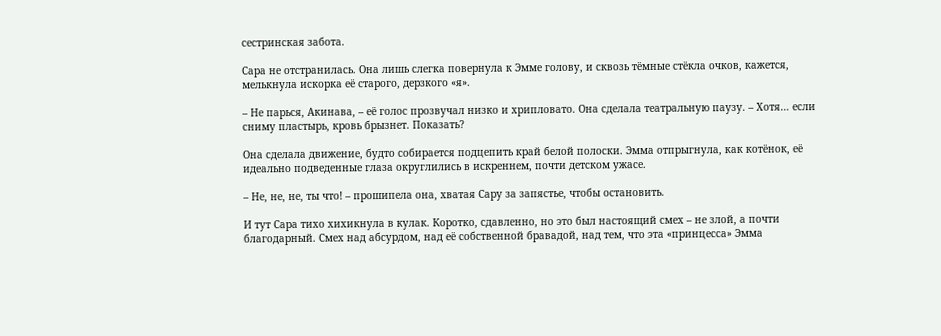сестринская забота.

Сара не отстранилась. Она лишь слегка повернула к Эмме голову, и сквозь тёмные стёкла очков, кажется, мелькнула искорка её старого, дерзкого «я».

– Не парься, Акинава, – её голос прозвучал низко и хрипловато. Она сделала театральную паузу. – Хотя… если сниму пластырь, кровь брызнет. Показать?

Она сделала движение, будто собирается подцепить край белой полоски. Эмма отпрыгнула, как котёнок, её идеально подведенные глаза округлились в искреннем, почти детском ужасе.

– Не, не, не, ты что! – прошипела она, хватая Сару за запястье, чтобы остановить.

И тут Сара тихо хихикнула в кулак. Коротко, сдавленно, но это был настоящий смех – не злой, а почти благодарный. Смех над абсурдом, над её собственной бравадой, над тем, что эта «принцесса» Эмма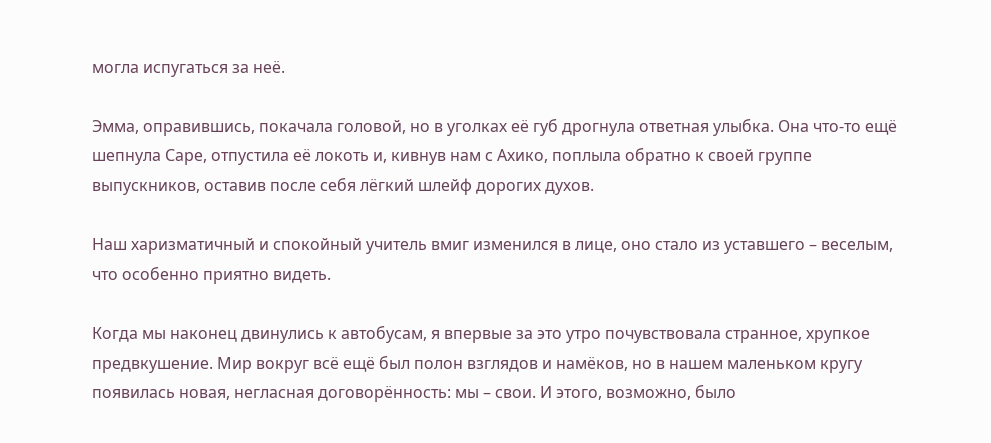могла испугаться за неё.

Эмма, оправившись, покачала головой, но в уголках её губ дрогнула ответная улыбка. Она что-то ещё шепнула Саре, отпустила её локоть и, кивнув нам с Ахико, поплыла обратно к своей группе выпускников, оставив после себя лёгкий шлейф дорогих духов.

Наш харизматичный и спокойный учитель вмиг изменился в лице, оно стало из уставшего – веселым, что особенно приятно видеть.

Когда мы наконец двинулись к автобусам, я впервые за это утро почувствовала странное, хрупкое предвкушение. Мир вокруг всё ещё был полон взглядов и намёков, но в нашем маленьком кругу появилась новая, негласная договорённость: мы – свои. И этого, возможно, было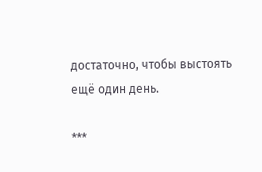достаточно, чтобы выстоять ещё один день.

***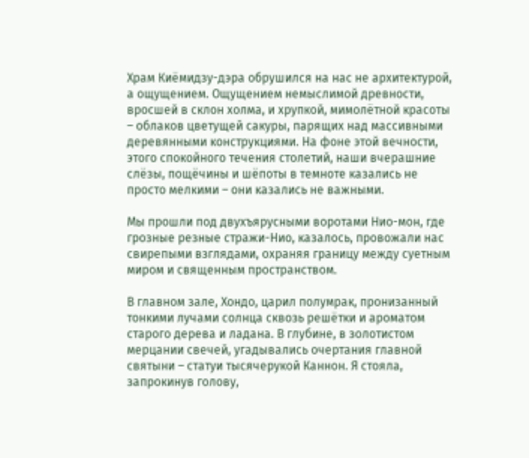Храм Киёмидзу-дэра обрушился на нас не архитектурой, а ощущением. Ощущением немыслимой древности, вросшей в склон холма, и хрупкой, мимолётной красоты – облаков цветущей сакуры, парящих над массивными деревянными конструкциями. На фоне этой вечности, этого спокойного течения столетий, наши вчерашние слёзы, пощёчины и шёпоты в темноте казались не просто мелкими – они казались не важными.

Мы прошли под двухъярусными воротами Нио-мон, где грозные резные стражи-Нио, казалось, провожали нас свирепыми взглядами, охраняя границу между суетным миром и священным пространством.

В главном зале, Хондо, царил полумрак, пронизанный тонкими лучами солнца сквозь решётки и ароматом старого дерева и ладана. В глубине, в золотистом мерцании свечей, угадывались очертания главной святыни – статуи тысячерукой Каннон. Я стояла, запрокинув голову,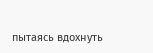пытаясь вдохнуть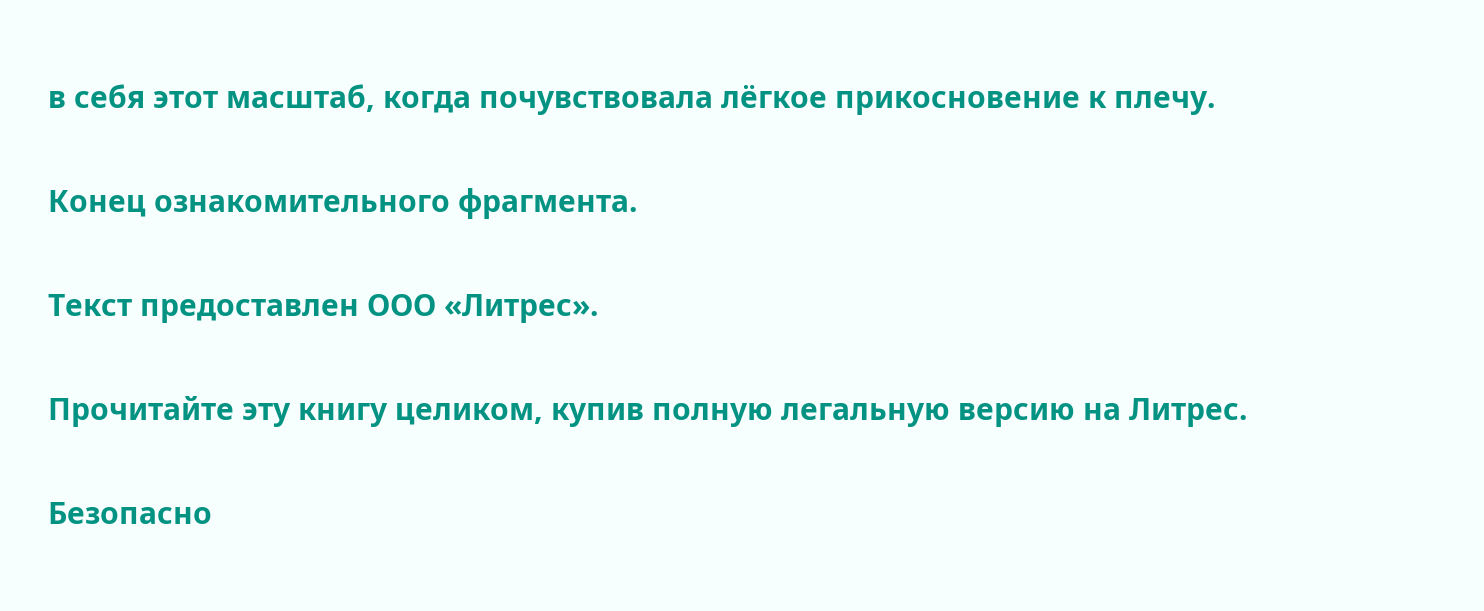в себя этот масштаб, когда почувствовала лёгкое прикосновение к плечу.

Конец ознакомительного фрагмента.

Текст предоставлен ООО «Литрес».

Прочитайте эту книгу целиком, купив полную легальную версию на Литрес.

Безопасно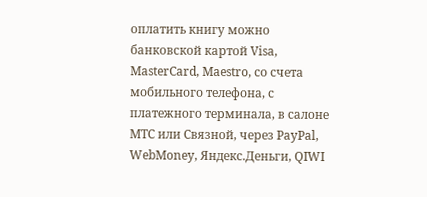оплатить книгу можно банковской картой Visa, MasterCard, Maestro, со счета мобильного телефона, с платежного терминала, в салоне МТС или Связной, через PayPal, WebMoney, Яндекс.Деньги, QIWI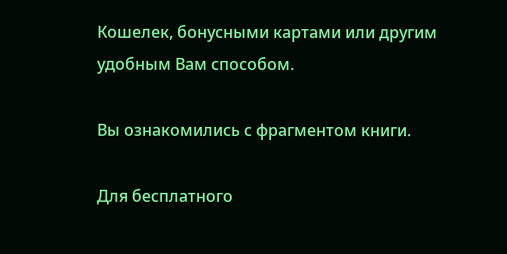Кошелек, бонусными картами или другим удобным Вам способом.

Вы ознакомились с фрагментом книги.

Для бесплатного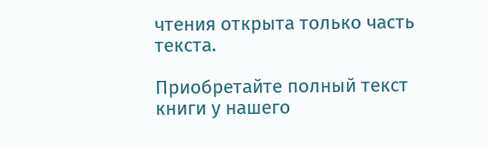чтения открыта только часть текста.

Приобретайте полный текст книги у нашего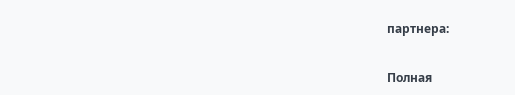партнера:


Полная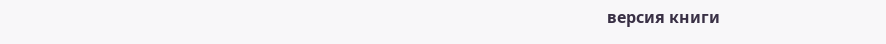версия книги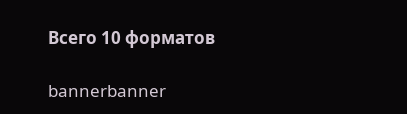Всего 10 форматов

bannerbanner